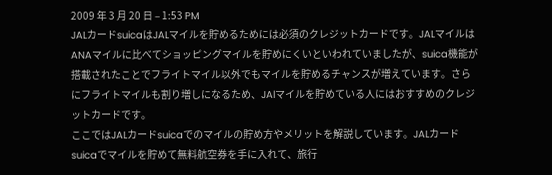2009 年 3 月 20 日 – 1:53 PM
JALカードsuicaはJALマイルを貯めるためには必須のクレジットカードです。JALマイルはANAマイルに比べてショッピングマイルを貯めにくいといわれていましたが、suica機能が搭載されたことでフライトマイル以外でもマイルを貯めるチャンスが増えています。さらにフライトマイルも割り増しになるため、JAlマイルを貯めている人にはおすすめのクレジットカードです。
ここではJALカードsuicaでのマイルの貯め方やメリットを解説しています。JALカードsuicaでマイルを貯めて無料航空券を手に入れて、旅行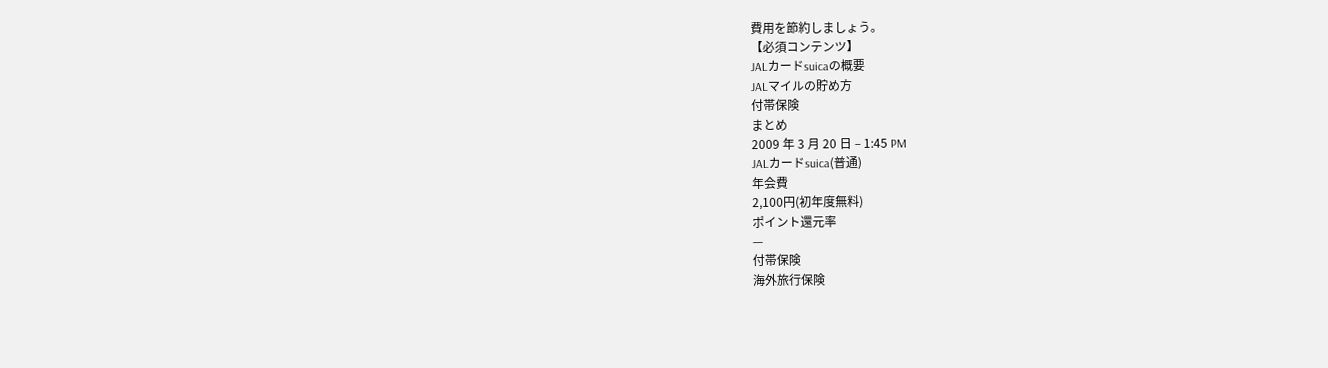費用を節約しましょう。
【必須コンテンツ】
JALカードsuicaの概要
JALマイルの貯め方
付帯保険
まとめ
2009 年 3 月 20 日 – 1:45 PM
JALカードsuica(普通)
年会費
2,100円(初年度無料)
ポイント還元率
—
付帯保険
海外旅行保険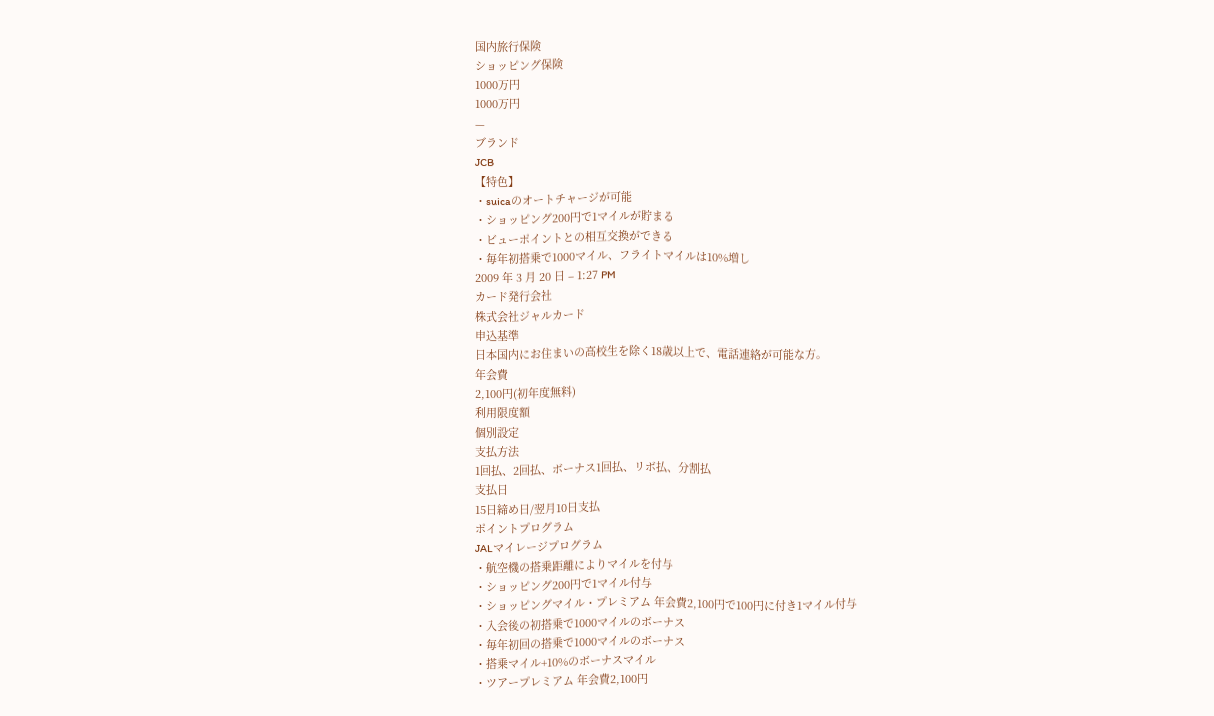国内旅行保険
ショッピング保険
1000万円
1000万円
—
ブランド
JCB
【特色】
・suicaのオートチャージが可能
・ショッピング200円で1マイルが貯まる
・ビューポイントとの相互交換ができる
・毎年初搭乗で1000マイル、フライトマイルは10%増し
2009 年 3 月 20 日 – 1:27 PM
カード発行会社
株式会社ジャルカード
申込基準
日本国内にお住まいの高校生を除く18歳以上で、電話連絡が可能な方。
年会費
2,100円(初年度無料)
利用限度額
個別設定
支払方法
1回払、2回払、ボーナス1回払、リボ払、分割払
支払日
15日締め日/翌月10日支払
ポイントプログラム
JALマイレージプログラム
・航空機の搭乗距離によりマイルを付与
・ショッピング200円で1マイル付与
・ショッピングマイル・プレミアム 年会費2,100円で100円に付き1マイル付与
・入会後の初搭乗で1000マイルのボーナス
・毎年初回の搭乗で1000マイルのボーナス
・搭乗マイル+10%のボーナスマイル
・ツアープレミアム 年会費2,100円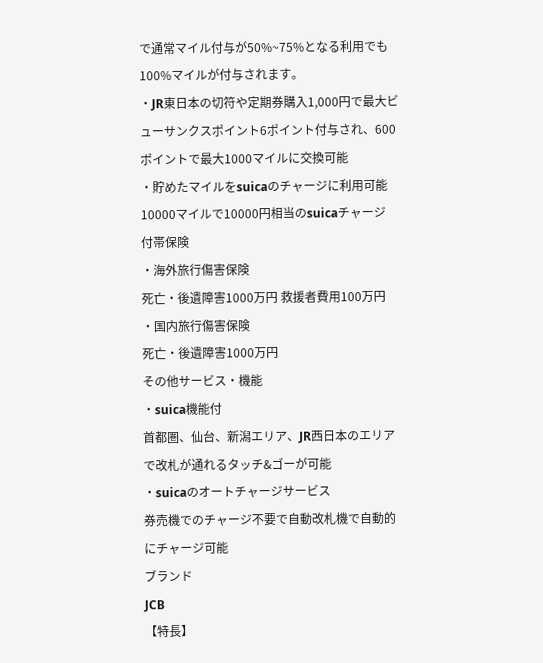で通常マイル付与が50%~75%となる利用でも100%マイルが付与されます。
・JR東日本の切符や定期券購入1,000円で最大ビューサンクスポイント6ポイント付与され、600ポイントで最大1000マイルに交換可能
・貯めたマイルをsuicaのチャージに利用可能 10000マイルで10000円相当のsuicaチャージ
付帯保険
・海外旅行傷害保険
死亡・後遺障害1000万円 救援者費用100万円
・国内旅行傷害保険
死亡・後遺障害1000万円
その他サービス・機能
・suica機能付
首都圏、仙台、新潟エリア、JR西日本のエリアで改札が通れるタッチ&ゴーが可能
・suicaのオートチャージサービス
券売機でのチャージ不要で自動改札機で自動的にチャージ可能
ブランド
JCB
【特長】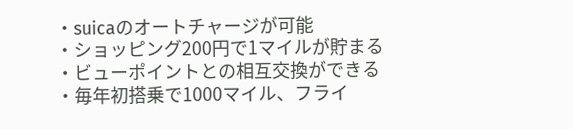・suicaのオートチャージが可能
・ショッピング200円で1マイルが貯まる
・ビューポイントとの相互交換ができる
・毎年初搭乗で1000マイル、フライ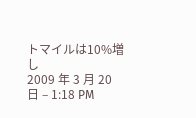トマイルは10%増し
2009 年 3 月 20 日 – 1:18 PM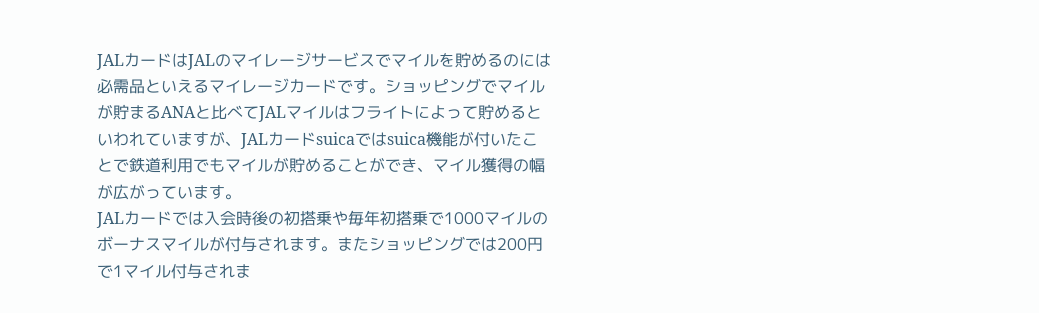JALカードはJALのマイレージサービスでマイルを貯めるのには必需品といえるマイレージカードです。ショッピングでマイルが貯まるANAと比べてJALマイルはフライトによって貯めるといわれていますが、JALカードsuicaではsuica機能が付いたことで鉄道利用でもマイルが貯めることができ、マイル獲得の幅が広がっています。
JALカードでは入会時後の初搭乗や毎年初搭乗で1000マイルのボーナスマイルが付与されます。またショッピングでは200円で1マイル付与されま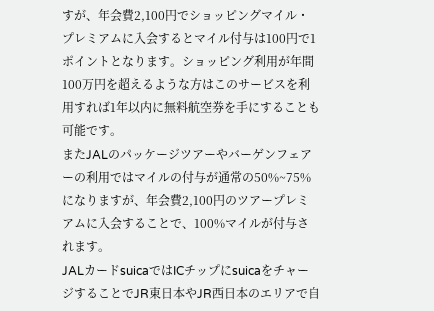すが、年会費2,100円でショッピングマイル・プレミアムに入会するとマイル付与は100円で1ポイントとなります。ショッピング利用が年間100万円を超えるような方はこのサービスを利用すれば1年以内に無料航空券を手にすることも可能です。
またJALのパッケージツアーやバーゲンフェアーの利用ではマイルの付与が通常の50%~75%になりますが、年会費2,100円のツアープレミアムに入会することで、100%マイルが付与されます。
JALカードsuicaではICチップにsuicaをチャージすることでJR東日本やJR西日本のエリアで自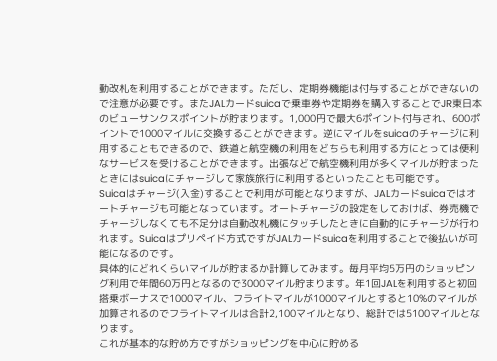動改札を利用することができます。ただし、定期券機能は付与することができないので注意が必要です。またJALカードsuicaで乗車券や定期券を購入することでJR東日本のビューサンクスポイントが貯まります。1,000円で最大6ポイント付与され、600ポイントで1000マイルに交換することができます。逆にマイルをsuicaのチャージに利用することもできるので、鉄道と航空機の利用をどちらも利用する方にとっては便利なサービスを受けることができます。出張などで航空機利用が多くマイルが貯まったときにはsuicaにチャージして家族旅行に利用するといったことも可能です。
Suicaはチャージ(入金)することで利用が可能となりますが、JALカードsuicaではオートチャージも可能となっています。オートチャージの設定をしておけば、券売機でチャージしなくても不足分は自動改札機にタッチしたときに自動的にチャージが行われます。Suicaはプリペイド方式ですがJALカードsuicaを利用することで後払いが可能になるのです。
具体的にどれくらいマイルが貯まるか計算してみます。毎月平均5万円のショッピング利用で年間60万円となるので3000マイル貯まります。年1回JALを利用すると初回搭乗ボーナスで1000マイル、フライトマイルが1000マイルとすると10%のマイルが加算されるのでフライトマイルは合計2,100マイルとなり、総計では5100マイルとなります。
これが基本的な貯め方ですがショッピングを中心に貯める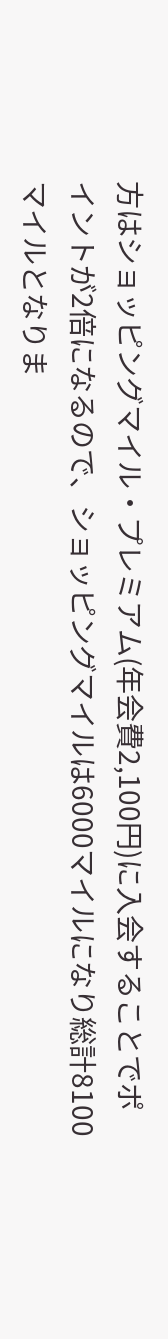方はショッピングマイル・プレミアム(年会費2,100円)に入会することでポイントが2倍になるので、ショッピングマイルは6000マイルになり総計8100マイルとなりま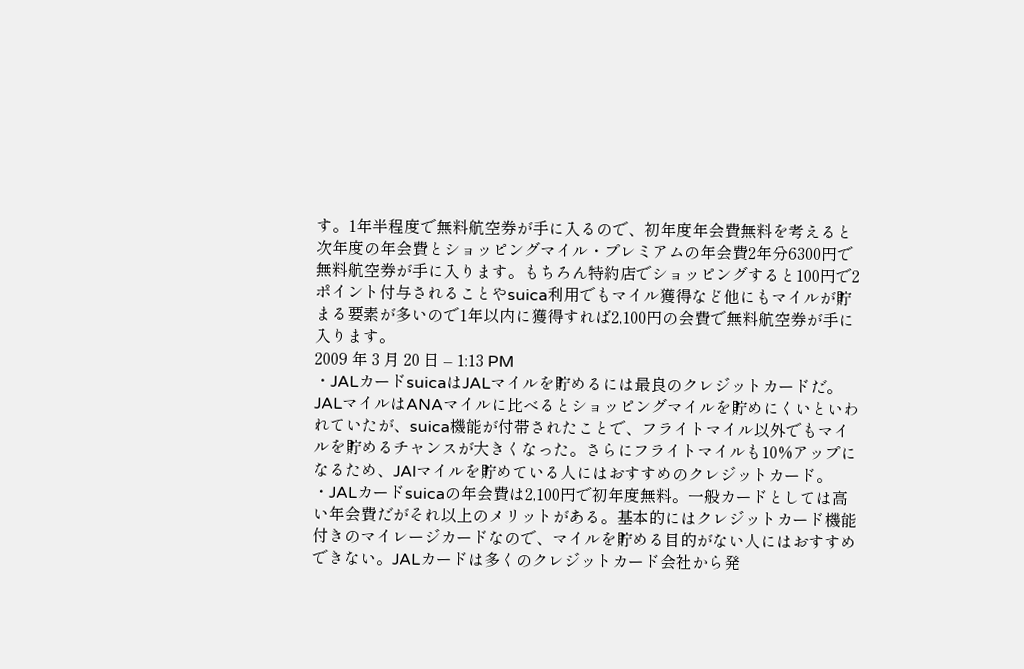す。1年半程度で無料航空券が手に入るので、初年度年会費無料を考えると次年度の年会費とショッピングマイル・プレミアムの年会費2年分6300円で無料航空券が手に入ります。もちろん特約店でショッピングすると100円で2ポイント付与されることやsuica利用でもマイル獲得など他にもマイルが貯まる要素が多いので1年以内に獲得すれば2,100円の会費で無料航空券が手に入ります。
2009 年 3 月 20 日 – 1:13 PM
・JALカードsuicaはJALマイルを貯めるには最良のクレジットカードだ。JALマイルはANAマイルに比べるとショッピングマイルを貯めにくいといわれていたが、suica機能が付帯されたことで、フライトマイル以外でもマイルを貯めるチャンスが大きくなった。さらにフライトマイルも10%アップになるため、JAlマイルを貯めている人にはおすすめのクレジットカード。
・JALカードsuicaの年会費は2,100円で初年度無料。一般カードとしては高い年会費だがそれ以上のメリットがある。基本的にはクレジットカード機能付きのマイレージカードなので、マイルを貯める目的がない人にはおすすめできない。JALカードは多くのクレジットカード会社から発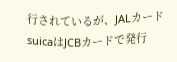行されているが、JALカードsuicaはJCBカードで発行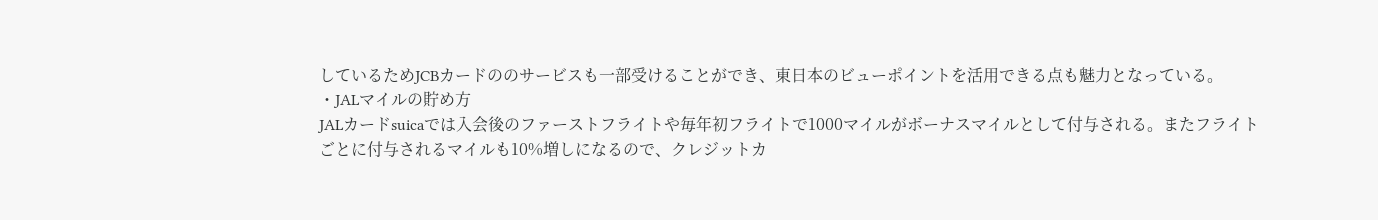しているためJCBカードののサービスも一部受けることができ、東日本のビューポイントを活用できる点も魅力となっている。
・JALマイルの貯め方
JALカードsuicaでは入会後のファーストフライトや毎年初フライトで1000マイルがボーナスマイルとして付与される。またフライトごとに付与されるマイルも10%増しになるので、クレジットカ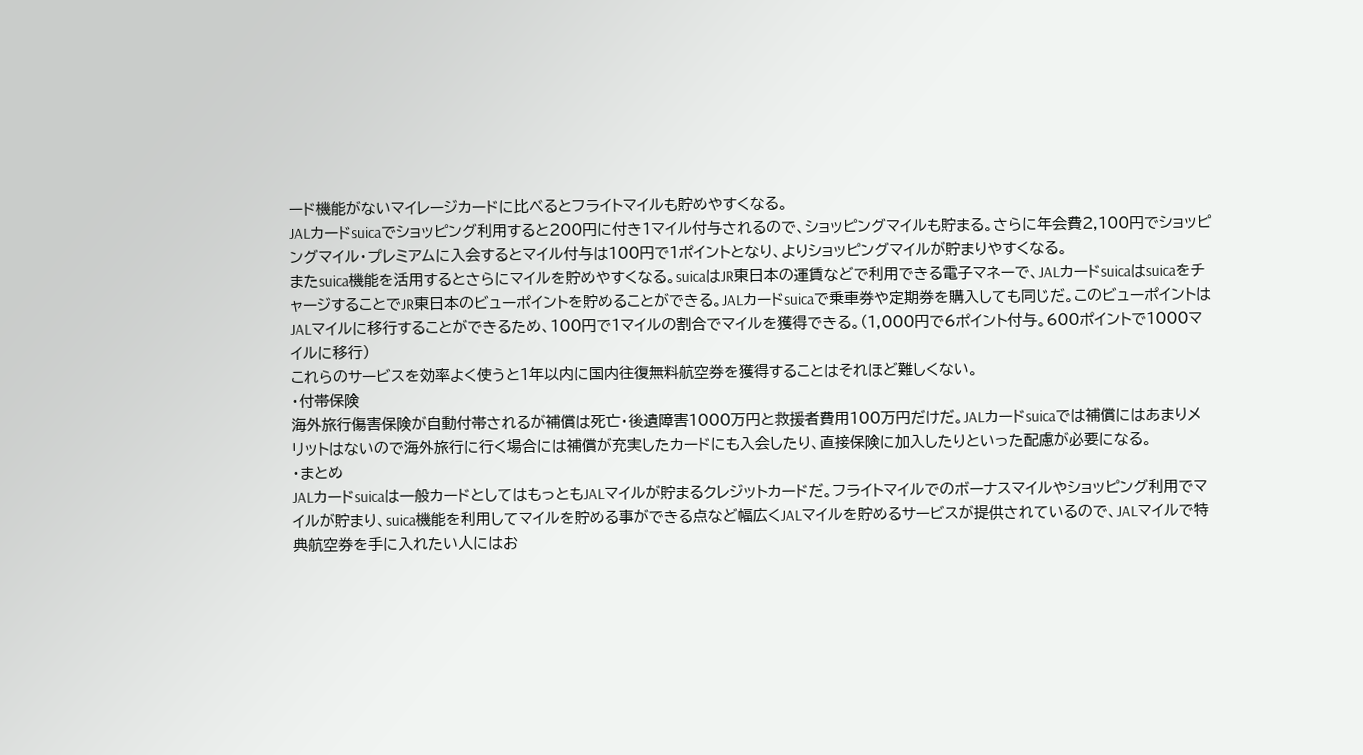ード機能がないマイレージカードに比べるとフライトマイルも貯めやすくなる。
JALカードsuicaでショッピング利用すると200円に付き1マイル付与されるので、ショッピングマイルも貯まる。さらに年会費2,100円でショッピングマイル・プレミアムに入会するとマイル付与は100円で1ポイントとなり、よりショッピングマイルが貯まりやすくなる。
またsuica機能を活用するとさらにマイルを貯めやすくなる。suicaはJR東日本の運賃などで利用できる電子マネーで、JALカードsuicaはsuicaをチャージすることでJR東日本のビューポイントを貯めることができる。JALカードsuicaで乗車券や定期券を購入しても同じだ。このビューポイントはJALマイルに移行することができるため、100円で1マイルの割合でマイルを獲得できる。(1,000円で6ポイント付与。600ポイントで1000マイルに移行)
これらのサービスを効率よく使うと1年以内に国内往復無料航空券を獲得することはそれほど難しくない。
・付帯保険
海外旅行傷害保険が自動付帯されるが補償は死亡・後遺障害1000万円と救援者費用100万円だけだ。JALカードsuicaでは補償にはあまりメリットはないので海外旅行に行く場合には補償が充実したカードにも入会したり、直接保険に加入したりといった配慮が必要になる。
・まとめ
JALカードsuicaは一般カードとしてはもっともJALマイルが貯まるクレジットカードだ。フライトマイルでのボーナスマイルやショッピング利用でマイルが貯まり、suica機能を利用してマイルを貯める事ができる点など幅広くJALマイルを貯めるサービスが提供されているので、JALマイルで特典航空券を手に入れたい人にはお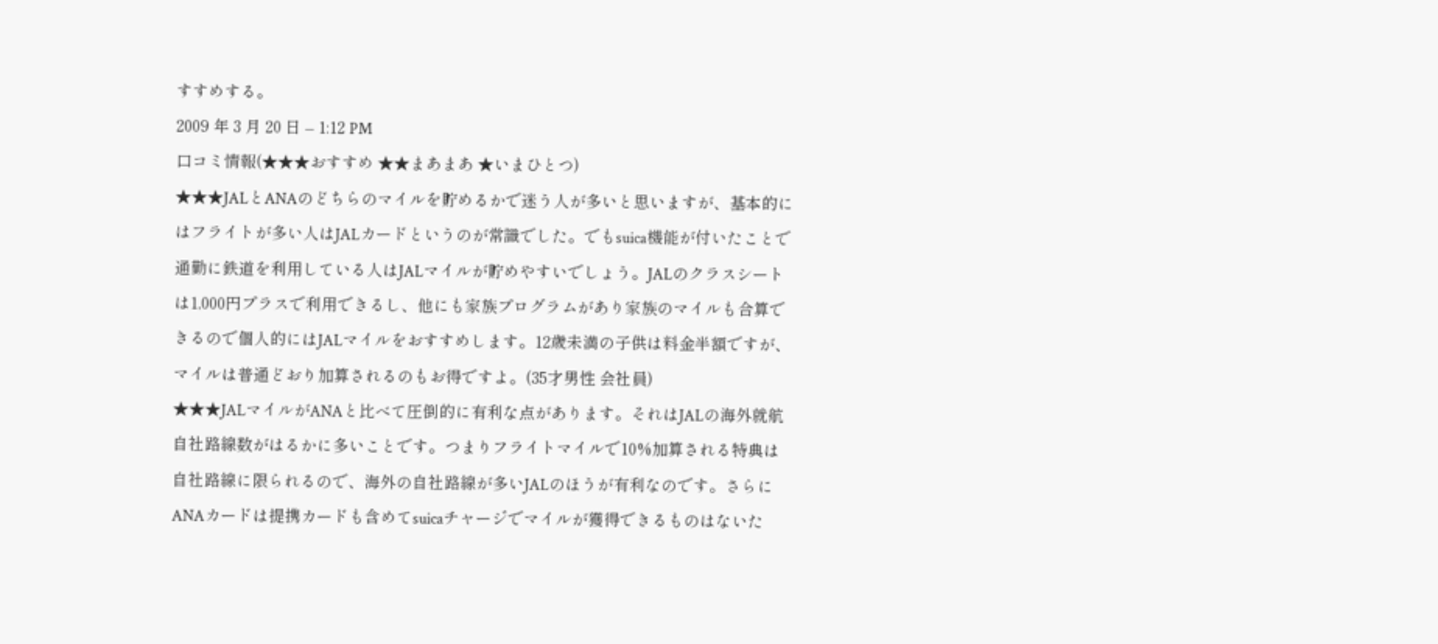すすめする。
2009 年 3 月 20 日 – 1:12 PM
口コミ情報(★★★おすすめ ★★まあまあ ★いまひとつ)
★★★JALとANAのどちらのマイルを貯めるかで迷う人が多いと思いますが、基本的にはフライトが多い人はJALカードというのが常識でした。でもsuica機能が付いたことで通勤に鉄道を利用している人はJALマイルが貯めやすいでしょう。JALのクラスシートは1,000円プラスで利用できるし、他にも家族プログラムがあり家族のマイルも合算できるので個人的にはJALマイルをおすすめします。12歳未満の子供は料金半額ですが、マイルは普通どおり加算されるのもお得ですよ。(35才男性 会社員)
★★★JALマイルがANAと比べて圧倒的に有利な点があります。それはJALの海外就航自社路線数がはるかに多いことです。つまりフライトマイルで10%加算される特典は自社路線に限られるので、海外の自社路線が多いJALのほうが有利なのです。さらにANAカードは提携カードも含めてsuicaチャージでマイルが獲得できるものはないた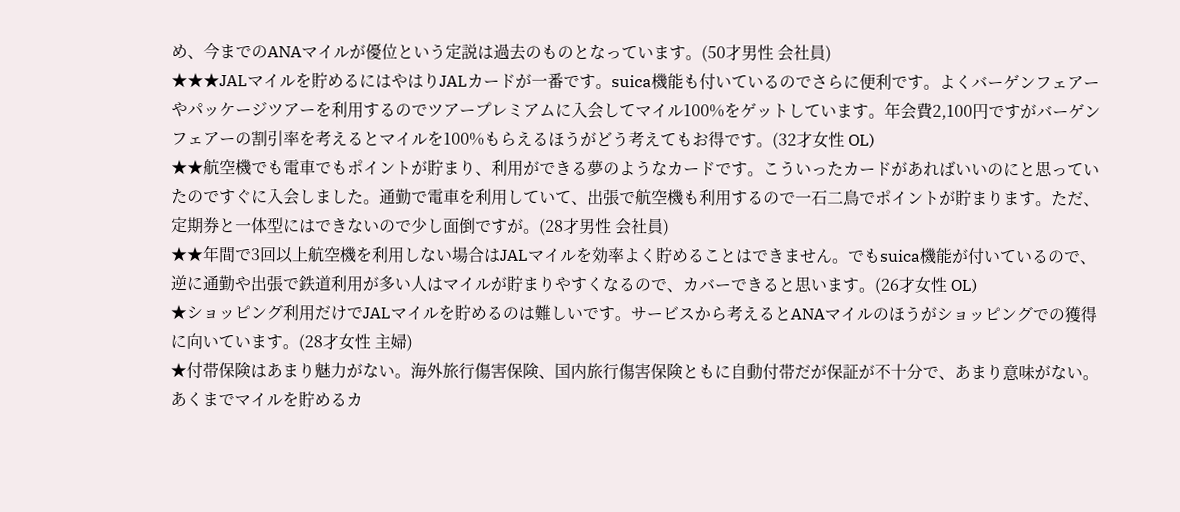め、今までのANAマイルが優位という定説は過去のものとなっています。(50才男性 会社員)
★★★JALマイルを貯めるにはやはりJALカードが一番です。suica機能も付いているのでさらに便利です。よくバーゲンフェアーやパッケージツアーを利用するのでツアープレミアムに入会してマイル100%をゲットしています。年会費2,100円ですがバーゲンフェアーの割引率を考えるとマイルを100%もらえるほうがどう考えてもお得です。(32才女性 OL)
★★航空機でも電車でもポイントが貯まり、利用ができる夢のようなカードです。こういったカードがあればいいのにと思っていたのですぐに入会しました。通勤で電車を利用していて、出張で航空機も利用するので一石二鳥でポイントが貯まります。ただ、定期券と一体型にはできないので少し面倒ですが。(28才男性 会社員)
★★年間で3回以上航空機を利用しない場合はJALマイルを効率よく貯めることはできません。でもsuica機能が付いているので、逆に通勤や出張で鉄道利用が多い人はマイルが貯まりやすくなるので、カバーできると思います。(26才女性 OL)
★ショッピング利用だけでJALマイルを貯めるのは難しいです。サービスから考えるとANAマイルのほうがショッピングでの獲得に向いています。(28才女性 主婦)
★付帯保険はあまり魅力がない。海外旅行傷害保険、国内旅行傷害保険ともに自動付帯だが保証が不十分で、あまり意味がない。あくまでマイルを貯めるカ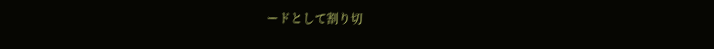ードとして割り切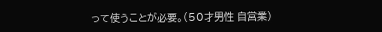って使うことが必要。(50才男性 自営業)